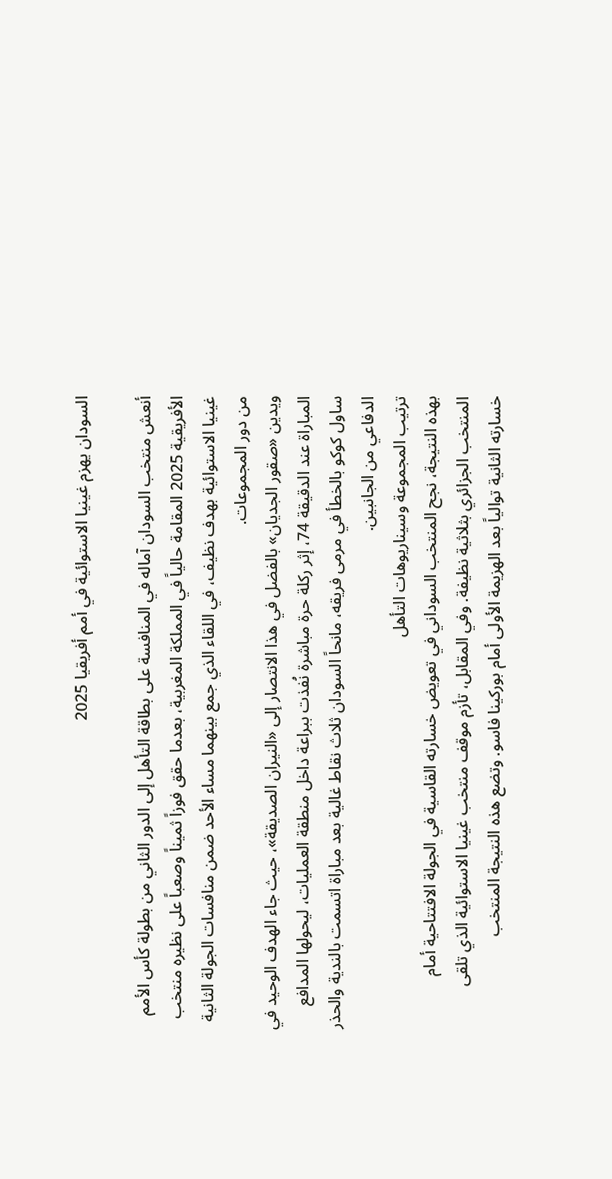السودان يهزم غينيا الاستوائية في أمم أفريقيا 2025

أنعش منتخب السودان آماله في المنافسة على بطاقة التأهل إلى الدور الثاني من بطولة كأس الأمم الأفريقية 2025 المقامة حالياً في المملكة المغربية، بعدما حقق فوزاً ثميناً وصعباً على نظيره منتخب غينيا الاستوائية بهدف نظيف، في اللقاء الذي جمع بينهما مساء الأحد ضمن منافسات الجولة الثانية من دور المجموعات.
ويدين «صقور الجديان» بالفضل في هذا الانتصار إلى «النيران الصديقة»، حيث جاء الهدف الوحيد في المباراة عند الدقيقة 74، إثر ركلة حرة مباشرة نُفذت ببراعة داخل منطقة العمليات، ليحولها المدافع ساول كوكو بالخطأ في مرمى فريقه، مانحاً السودان ثلاث نقاط غالية بعد مباراة اتسمت بالندية والحذر الدفاعي من الجانبين.
ترتيب المجموعة وسيناريوهات التأهل
بهذه النتيجة، نجح المنتخب السوداني في تعويض خسارته القاسية في الجولة الافتتاحية أمام المنتخب الجزائري بثلاثية نظيفة. وفي المقابل، تأزم موقف منتخب غينيا الاستوائية الذي تلقى خسارته الثانية توالياً بعد الهزيمة الأولى أمام بوركينا فاسو. وتضع هذه النتيجة المنتخب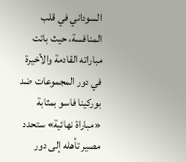السوداني في قلب المنافسة، حيث باتت مباراته القادمة والأخيرة في دور المجموعات ضد بوركينا فاسو بمثابة «مباراة نهائية» ستحدد مصير تأهله إلى دور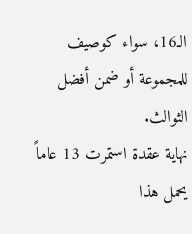الـ16، سواء كوصيف للمجموعة أو ضمن أفضل الثوالث.
نهاية عقدة استمرت 13 عاماً
يحمل هذا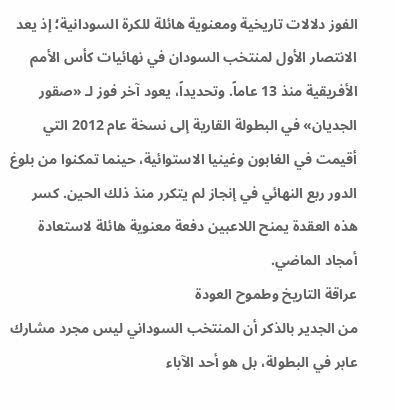الفوز دلالات تاريخية ومعنوية هائلة للكرة السودانية؛ إذ يعد الانتصار الأول لمنتخب السودان في نهائيات كأس الأمم الأفريقية منذ 13 عاماً. وتحديداً، يعود آخر فوز لـ «صقور الجديان» في البطولة القارية إلى نسخة عام 2012 التي أقيمت في الغابون وغينيا الاستوائية، حينما تمكنوا من بلوغ الدور ربع النهائي في إنجاز لم يتكرر منذ ذلك الحين. كسر هذه العقدة يمنح اللاعبين دفعة معنوية هائلة لاستعادة أمجاد الماضي.
عراقة التاريخ وطموح العودة
من الجدير بالذكر أن المنتخب السوداني ليس مجرد مشارك عابر في البطولة، بل هو أحد الآباء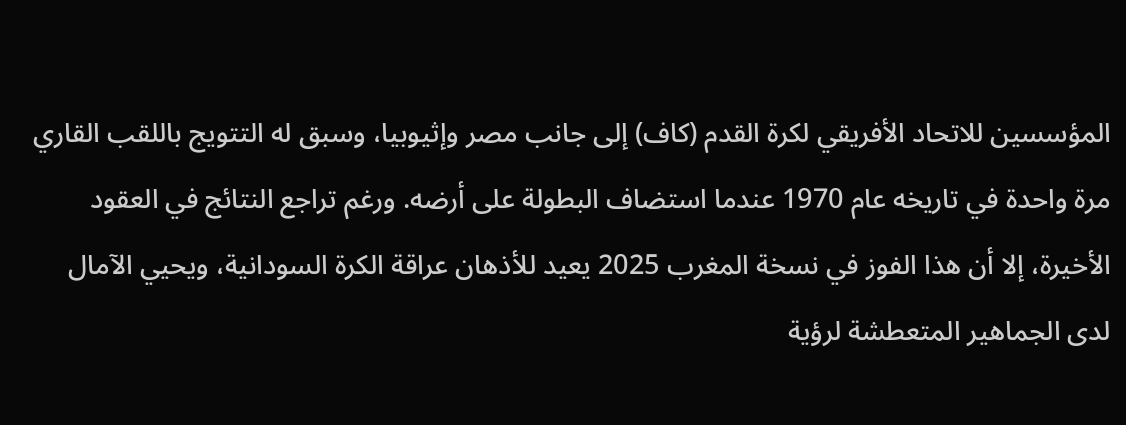المؤسسين للاتحاد الأفريقي لكرة القدم (كاف) إلى جانب مصر وإثيوبيا، وسبق له التتويج باللقب القاري مرة واحدة في تاريخه عام 1970 عندما استضاف البطولة على أرضه. ورغم تراجع النتائج في العقود الأخيرة، إلا أن هذا الفوز في نسخة المغرب 2025 يعيد للأذهان عراقة الكرة السودانية، ويحيي الآمال لدى الجماهير المتعطشة لرؤية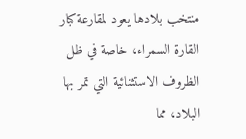منتخب بلادها يعود لمقارعة كبار القارة السمراء، خاصة في ظل الظروف الاستثنائية التي تمر بها البلاد، مما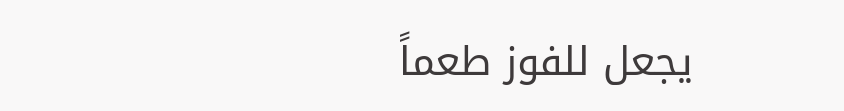يجعل للفوز طعماً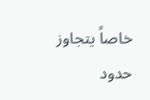خاصاً يتجاوز حدود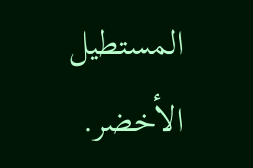المستطيل الأخضر.